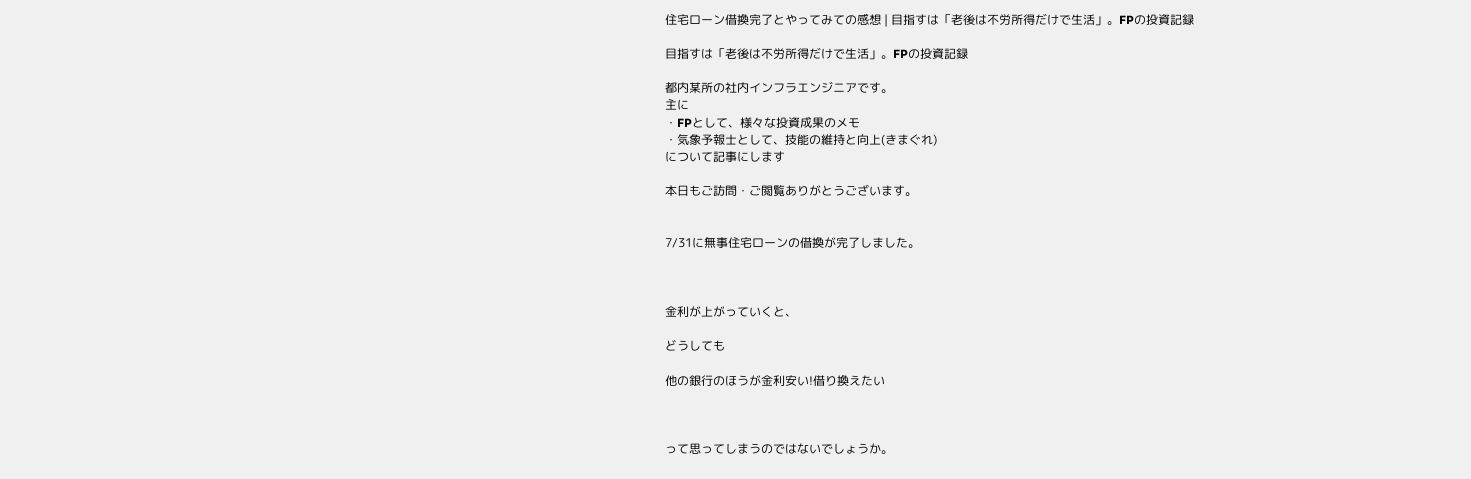住宅ローン借換完了とやってみての感想 | 目指すは「老後は不労所得だけで生活」。FPの投資記録

目指すは「老後は不労所得だけで生活」。FPの投資記録

都内某所の社内インフラエンジニアです。
主に
・FPとして、様々な投資成果のメモ
・気象予報士として、技能の維持と向上(きまぐれ)
について記事にします

本日もご訪問・ご閲覧ありがとうございます。


7/31に無事住宅ローンの借換が完了しました。



金利が上がっていくと、

どうしても

他の銀行のほうが金利安い!借り換えたい



って思ってしまうのではないでしょうか。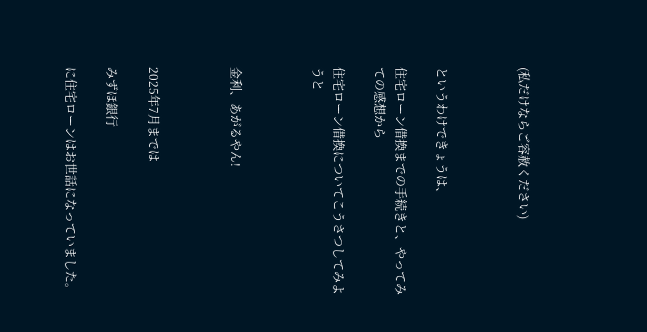(私だけならご容赦ください)



というわけできょうは、

住宅ローン借換までの手続きと、やってみての感想から

住宅ローン借換についてこうさつしてみようと



金利、あがるやん!



2025年7月までは

みずほ銀行

に住宅ローンはお世話になっていました。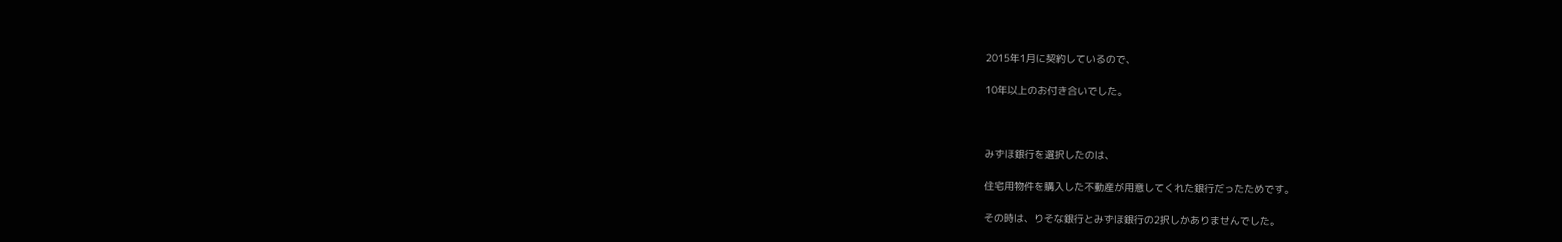2015年1月に契約しているので、

10年以上のお付き合いでした。



みずほ銀行を選択したのは、

住宅用物件を購入した不動産が用意してくれた銀行だったためです。

その時は、りそな銀行とみずほ銀行の2択しかありませんでした。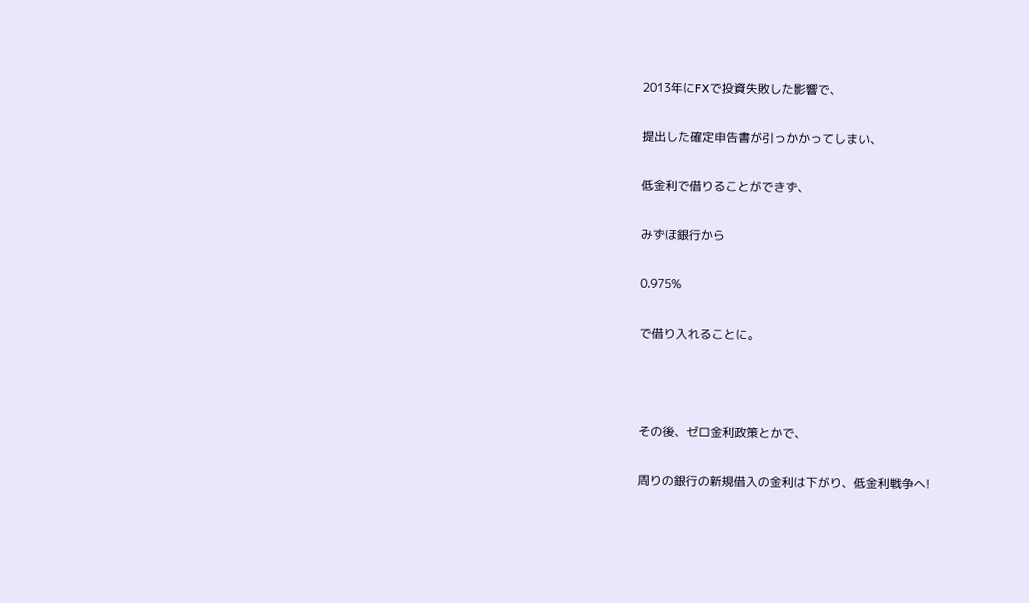2013年にFXで投資失敗した影響で、

提出した確定申告書が引っかかってしまい、

低金利で借りることができず、

みずほ銀行から

0.975%

で借り入れることに。



その後、ゼロ金利政策とかで、

周りの銀行の新規借入の金利は下がり、低金利戦争へ!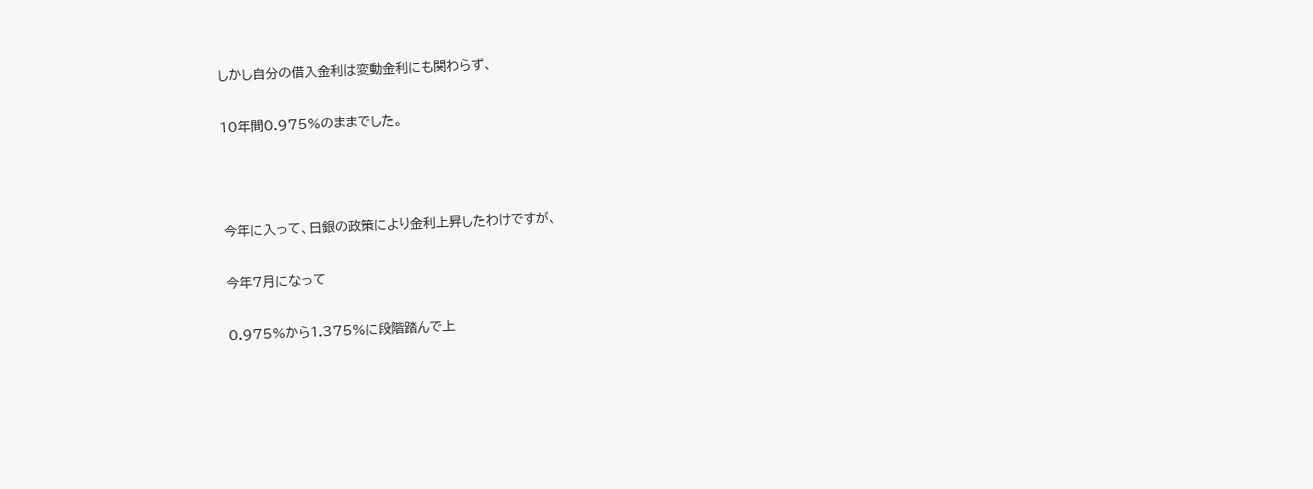しかし自分の借入金利は変動金利にも関わらず、

10年間0.975%のままでした。



今年に入って、日銀の政策により金利上昇したわけですが、

今年7月になって

0.975%から1.375%に段階踏んで上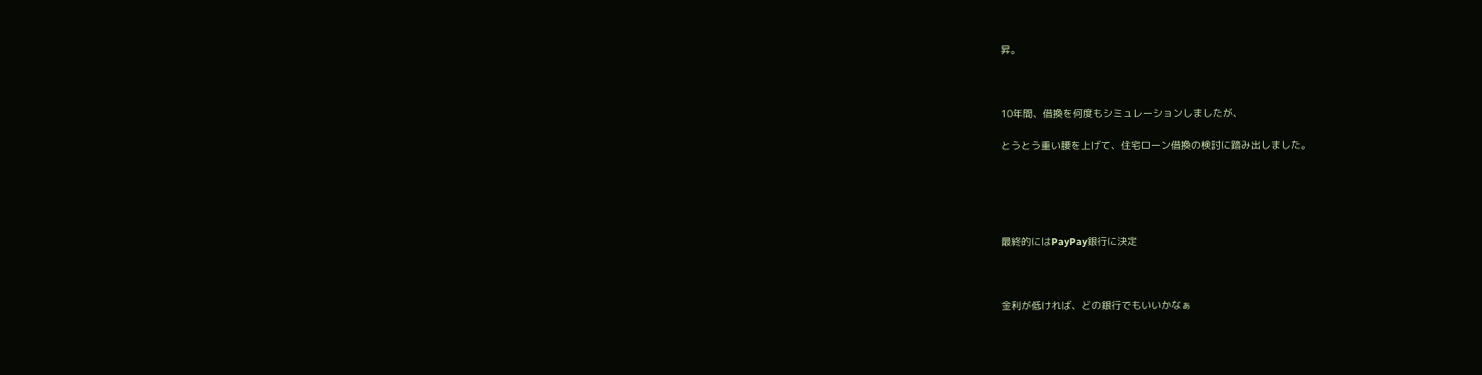昇。



10年間、借換を何度もシミュレーションしましたが、

とうとう重い腰を上げて、住宅ローン借換の検討に踏み出しました。





最終的にはPayPay銀行に決定



金利が低ければ、どの銀行でもいいかなぁ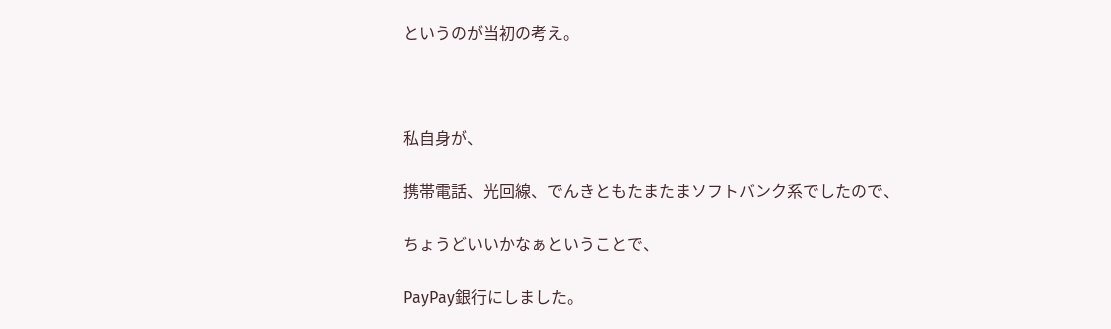というのが当初の考え。



私自身が、

携帯電話、光回線、でんきともたまたまソフトバンク系でしたので、

ちょうどいいかなぁということで、

PayPay銀行にしました。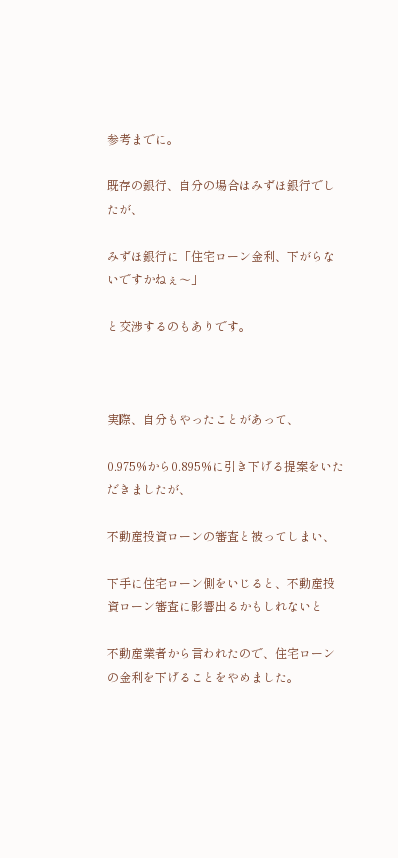参考までに。

既存の銀行、自分の場合はみずほ銀行でしたが、

みずほ銀行に「住宅ローン金利、下がらないですかねぇ〜」

と交渉するのもありです。



実際、自分もやったことがあって、

0.975%から0.895%に引き下げる提案をいただきましたが、

不動産投資ローンの審査と被ってしまい、

下手に住宅ローン側をいじると、不動産投資ローン審査に影響出るかもしれないと

不動産業者から言われたので、住宅ローンの金利を下げることをやめました。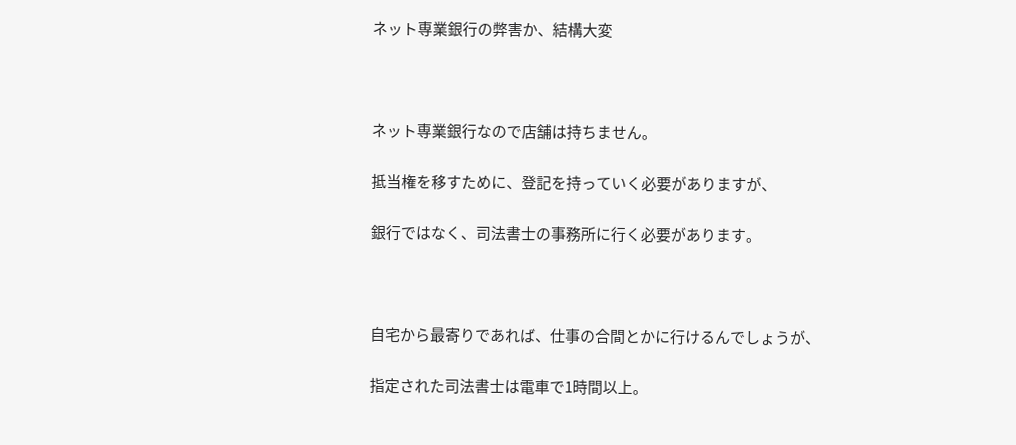ネット専業銀行の弊害か、結構大変



ネット専業銀行なので店舗は持ちません。

抵当権を移すために、登記を持っていく必要がありますが、

銀行ではなく、司法書士の事務所に行く必要があります。



自宅から最寄りであれば、仕事の合間とかに行けるんでしょうが、

指定された司法書士は電車で1時間以上。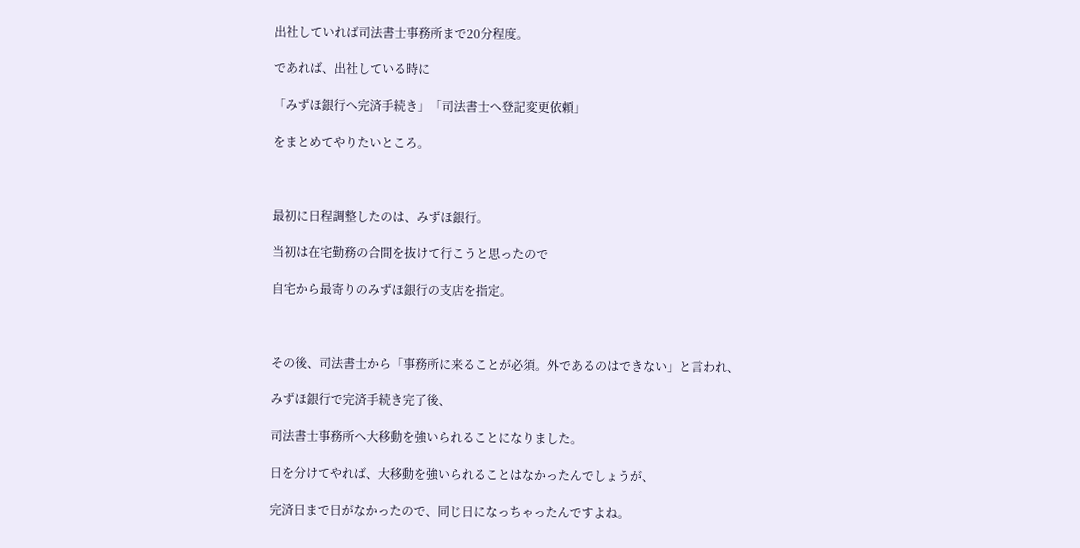出社していれば司法書士事務所まで20分程度。

であれば、出社している時に

「みずほ銀行へ完済手続き」「司法書士へ登記変更依頼」

をまとめてやりたいところ。



最初に日程調整したのは、みずほ銀行。

当初は在宅勤務の合間を抜けて行こうと思ったので

自宅から最寄りのみずほ銀行の支店を指定。



その後、司法書士から「事務所に来ることが必須。外であるのはできない」と言われ、

みずほ銀行で完済手続き完了後、

司法書士事務所へ大移動を強いられることになりました。

日を分けてやれば、大移動を強いられることはなかったんでしょうが、

完済日まで日がなかったので、同じ日になっちゃったんですよね。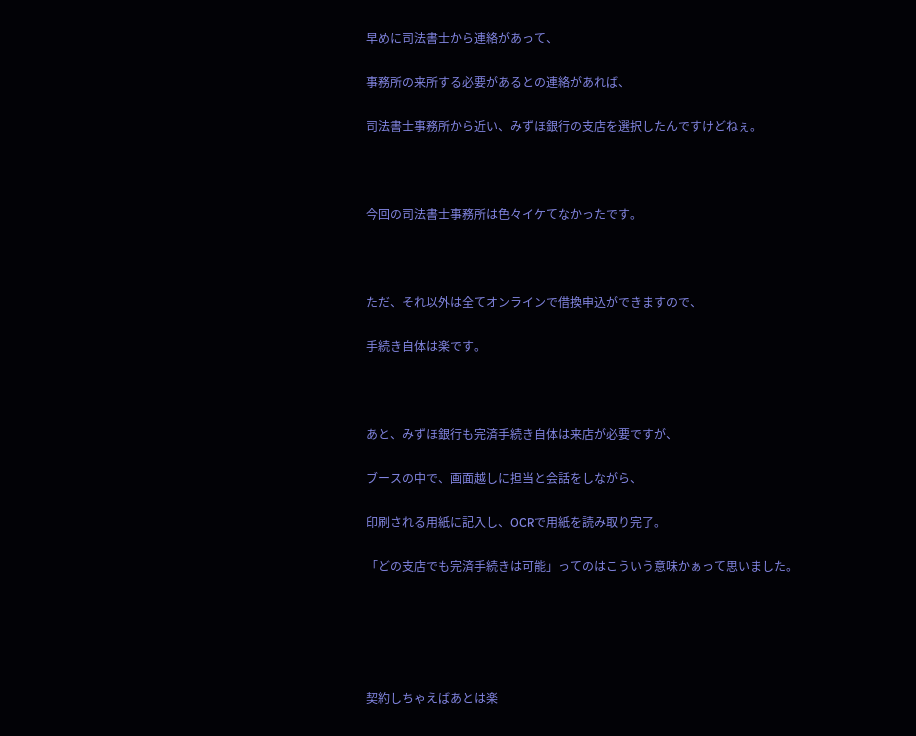早めに司法書士から連絡があって、

事務所の来所する必要があるとの連絡があれば、

司法書士事務所から近い、みずほ銀行の支店を選択したんですけどねぇ。



今回の司法書士事務所は色々イケてなかったです。



ただ、それ以外は全てオンラインで借換申込ができますので、

手続き自体は楽です。



あと、みずほ銀行も完済手続き自体は来店が必要ですが、

ブースの中で、画面越しに担当と会話をしながら、

印刷される用紙に記入し、OCRで用紙を読み取り完了。

「どの支店でも完済手続きは可能」ってのはこういう意味かぁって思いました。





契約しちゃえばあとは楽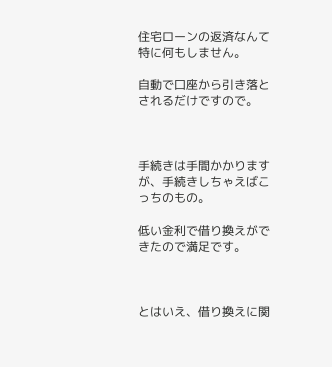住宅ローンの返済なんて特に何もしません。

自動で口座から引き落とされるだけですので。



手続きは手間かかりますが、手続きしちゃえばこっちのもの。

低い金利で借り換えができたので満足です。



とはいえ、借り換えに関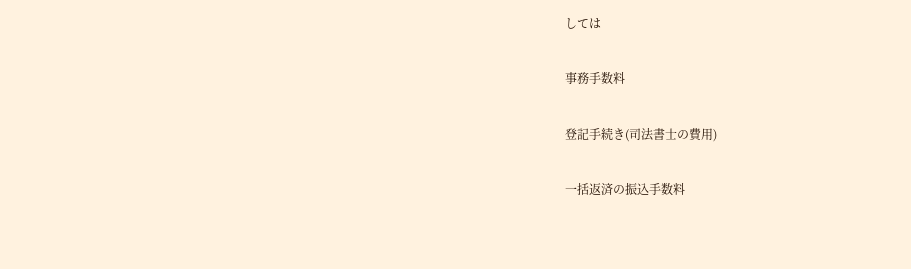しては

事務手数料

登記手続き(司法書士の費用)

一括返済の振込手数料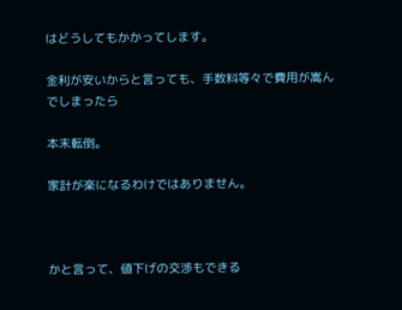はどうしてもかかってします。

金利が安いからと言っても、手数料等々で費用が嵩んでしまったら

本末転倒。

家計が楽になるわけではありません。



かと言って、値下げの交渉もできる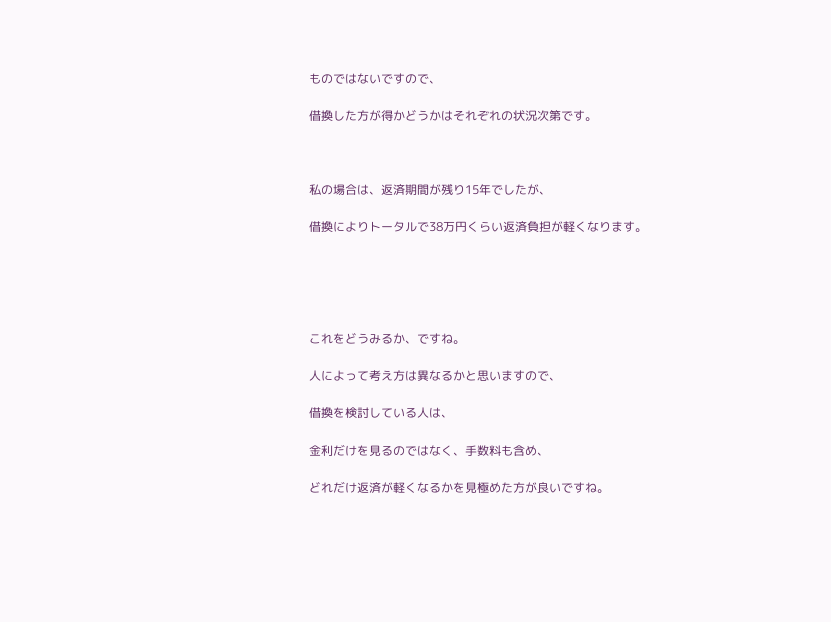ものではないですので、

借換した方が得かどうかはそれぞれの状況次第です。



私の場合は、返済期間が残り15年でしたが、

借換によりトータルで38万円くらい返済負担が軽くなります。





これをどうみるか、ですね。

人によって考え方は異なるかと思いますので、

借換を検討している人は、

金利だけを見るのではなく、手数料も含め、

どれだけ返済が軽くなるかを見極めた方が良いですね。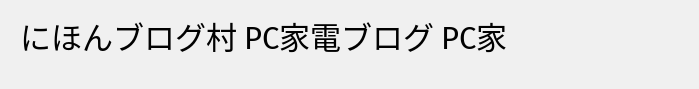にほんブログ村 PC家電ブログ PC家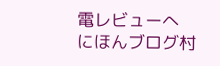電レビューへ
にほんブログ村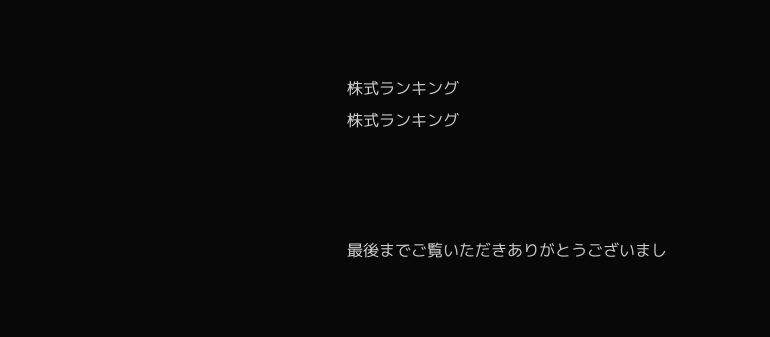株式ランキング
株式ランキング



最後までご覧いただきありがとうございまし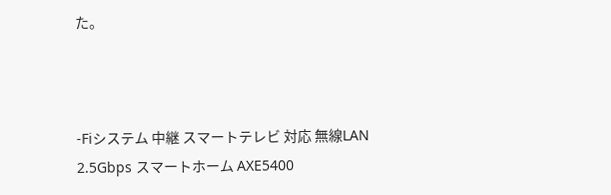た。



-Fiシステム 中継 スマートテレビ 対応 無線LAN 2.5Gbps スマートホーム AXE5400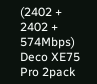(2402 + 2402 + 574Mbps) Deco XE75 Pro 2pack